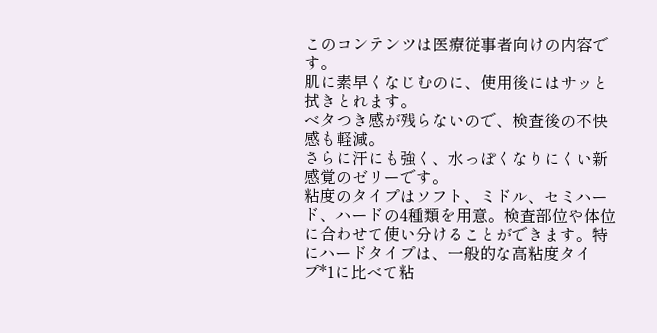このコンテンツは医療従事者向けの内容です。
肌に素早くなじむのに、使用後にはサッと拭きとれます。
ベタつき感が残らないので、検査後の不快感も軽減。
さらに汗にも強く、水っぽくなりにくい新感覚のゼリーです。
粘度のタイプはソフト、ミドル、セミハード、ハードの4種類を用意。検査部位や体位に合わせて使い分けることができます。特にハードタイプは、一般的な高粘度タイプ*1に比べて粘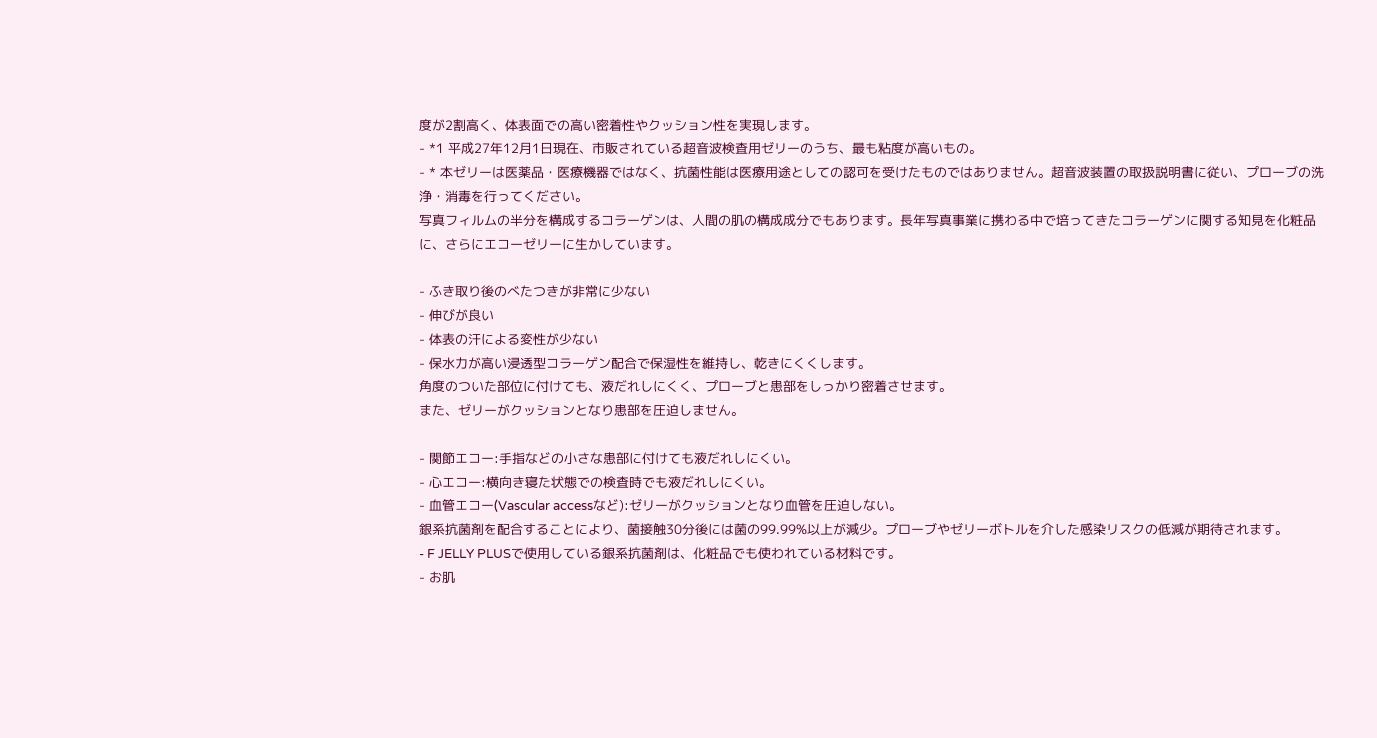度が2割高く、体表面での高い密着性やクッション性を実現します。
- *1 平成27年12月1日現在、市販されている超音波検査用ゼリーのうち、最も粘度が高いもの。
- * 本ゼリーは医薬品・医療機器ではなく、抗菌性能は医療用途としての認可を受けたものではありません。超音波装置の取扱説明書に従い、プローブの洗浄・消毒を行ってください。
写真フィルムの半分を構成するコラーゲンは、人間の肌の構成成分でもあります。長年写真事業に携わる中で培ってきたコラーゲンに関する知見を化粧品に、さらにエコーゼリーに生かしています。

- ふき取り後のべたつきが非常に少ない
- 伸びが良い
- 体表の汗による変性が少ない
- 保水力が高い浸透型コラーゲン配合で保湿性を維持し、乾きにくくします。
角度のついた部位に付けても、液だれしにくく、プローブと患部をしっかり密着させます。
また、ゼリーがクッションとなり患部を圧迫しません。

- 関節エコー:手指などの小さな患部に付けても液だれしにくい。
- 心エコー:横向き寝た状態での検査時でも液だれしにくい。
- 血管エコー(Vascular accessなど):ゼリーがクッションとなり血管を圧迫しない。
銀系抗菌剤を配合することにより、菌接触30分後には菌の99.99%以上が減少。プローブやゼリーボトルを介した感染リスクの低減が期待されます。
- F JELLY PLUSで使用している銀系抗菌剤は、化粧品でも使われている材料です。
- お肌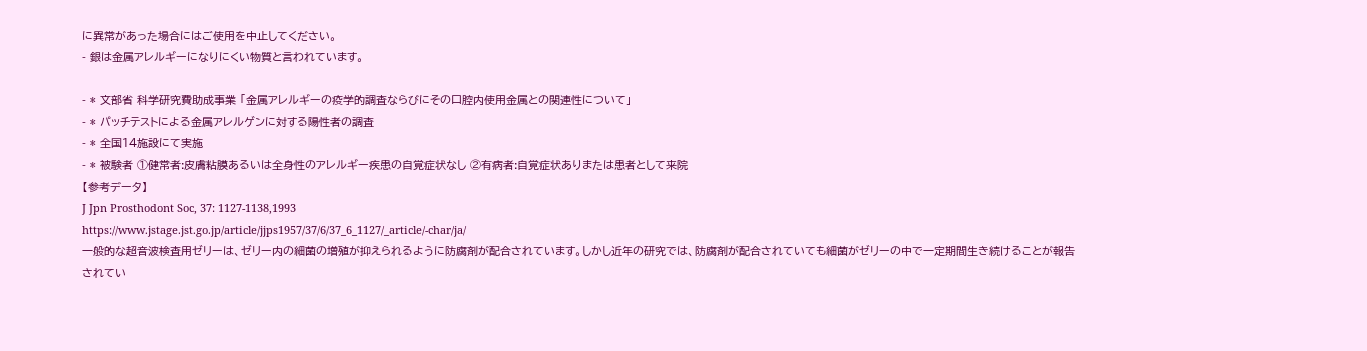に異常があった場合にはご使用を中止してください。
- 銀は金属アレルギーになりにくい物質と言われています。

- * 文部省 科学研究費助成事業 「金属アレルギーの疫学的調査ならびにその口腔内使用金属との関連性について」
- * パッチテストによる金属アレルゲンに対する陽性者の調査
- * 全国14施設にて実施
- * 被験者 ①健常者:皮膚粘膜あるいは全身性のアレルギー疾患の自覚症状なし ②有病者:自覚症状ありまたは患者として来院
【参考データ】
J Jpn Prosthodont Soc, 37: 1127-1138,1993
https://www.jstage.jst.go.jp/article/jjps1957/37/6/37_6_1127/_article/-char/ja/
一般的な超音波検査用ゼリーは、ゼリー内の細菌の増殖が抑えられるように防腐剤が配合されています。しかし近年の研究では、防腐剤が配合されていても細菌がゼリーの中で一定期間生き続けることが報告されてい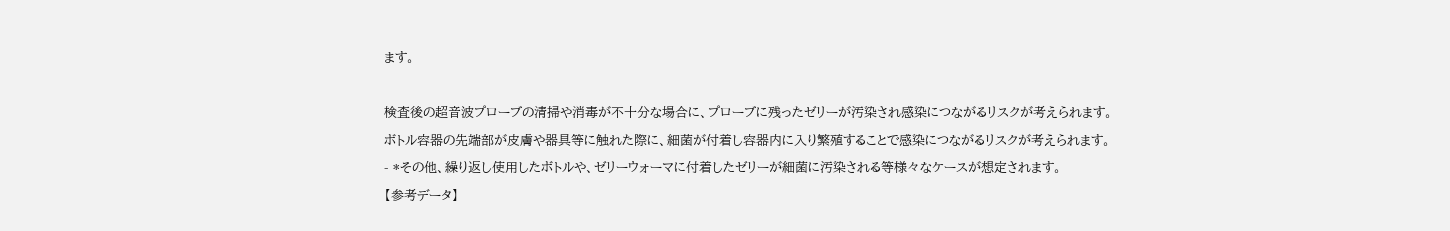ます。

検査後の超音波プローブの清掃や消毒が不十分な場合に、プローブに残ったゼリーが汚染され感染につながるリスクが考えられます。
ボトル容器の先端部が皮膚や器具等に触れた際に、細菌が付着し容器内に入り繁殖することで感染につながるリスクが考えられます。
- *その他、繰り返し使用したボトルや、ゼリーウォーマに付着したゼリーが細菌に汚染される等様々なケースが想定されます。
【参考データ】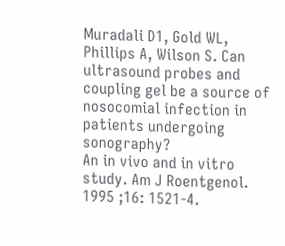Muradali D1, Gold WL, Phillips A, Wilson S. Can ultrasound probes and coupling gel be a source of nosocomial infection in patients undergoing sonography?
An in vivo and in vitro study. Am J Roentgenol. 1995 ;16: 1521-4.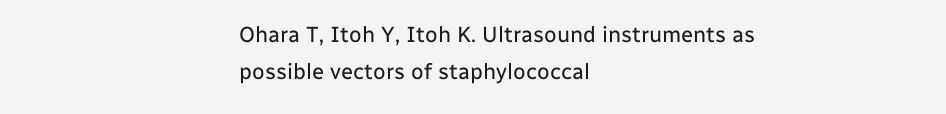Ohara T, Itoh Y, Itoh K. Ultrasound instruments as possible vectors of staphylococcal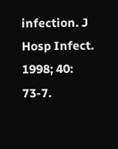infection. J Hosp Infect. 1998; 40: 73-7.